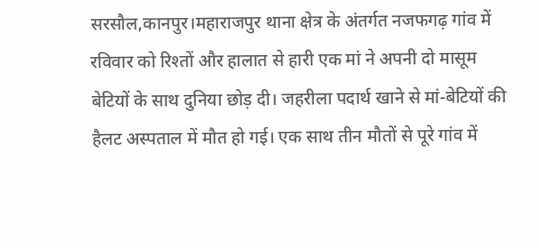सरसौल,कानपुर।महाराजपुर थाना क्षेत्र के अंतर्गत नजफगढ़ गांव में रविवार को रिश्तों और हालात से हारी एक मां ने अपनी दो मासूम बेटियों के साथ दुनिया छोड़ दी। जहरीला पदार्थ खाने से मां-बेटियों की हैलट अस्पताल में मौत हो गई। एक साथ तीन मौतों से पूरे गांव में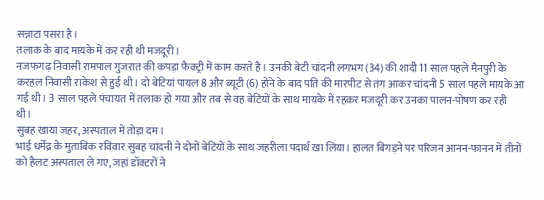सन्नाटा पसरा है।
तलाक के बाद मायके में कर रही थी मजदूरी।
नजफगढ़ निवासी रामपाल गुजरात की कपड़ा फैक्ट्री में काम करते हैं। उनकी बेटी चांदनी लगभग (34) की शादी 11 साल पहले मैनपुरी के करहल निवासी राकेश से हुई थी। दो बेटियां पायल 8 और ब्यूटी (6) होने के बाद पति की मारपीट से तंग आकर चांदनी 5 साल पहले मायके आ गई थी। 3 साल पहले पंचायत में तलाक हो गया और तब से वह बेटियों के साथ मायके में रहकर मजदूरी कर उनका पालन-पोषण कर रही थी।
सुबह खाया जहर, अस्पताल में तोड़ा दम।
भाई धर्मेंद्र के मुताबिक रविवार सुबह चांदनी ने दोनों बेटियों के साथ जहरीला पदार्थ खा लिया। हालत बिगड़ने पर परिजन आनन-फानन में तीनों को हैलट अस्पताल ले गए, जहां डॉक्टरों ने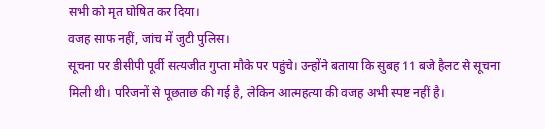सभी को मृत घोषित कर दिया।
वजह साफ नहीं, जांच में जुटी पुलिस।
सूचना पर डीसीपी पूर्वी सत्यजीत गुप्ता मौके पर पहुंचे। उन्होंने बताया कि सुबह 11 बजे हैलट से सूचना मिली थी। परिजनों से पूछताछ की गई है, लेकिन आत्महत्या की वजह अभी स्पष्ट नहीं है।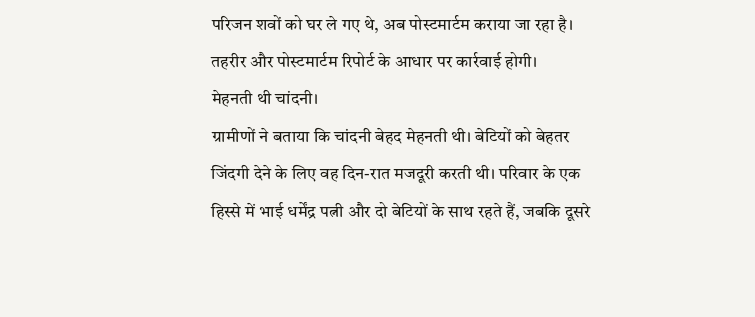परिजन शवों को घर ले गए थे, अब पोस्टमार्टम कराया जा रहा है। तहरीर और पोस्टमार्टम रिपोर्ट के आधार पर कार्रवाई होगी।
मेहनती थी चांदनी।
ग्रामीणों ने बताया कि चांदनी बेहद मेहनती थी। बेटियों को बेहतर जिंदगी देने के लिए वह दिन-रात मजदूरी करती थी। परिवार के एक हिस्से में भाई धर्मेंद्र पत्नी और दो बेटियों के साथ रहते हैं, जबकि दूसरे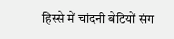हिस्से में चांदनी बेटियों संग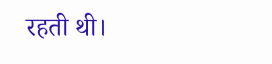रहती थी।